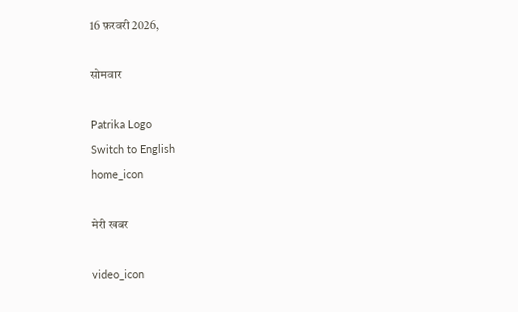16 फ़रवरी 2026,

सोमवार

Patrika Logo
Switch to English
home_icon

मेरी खबर

video_icon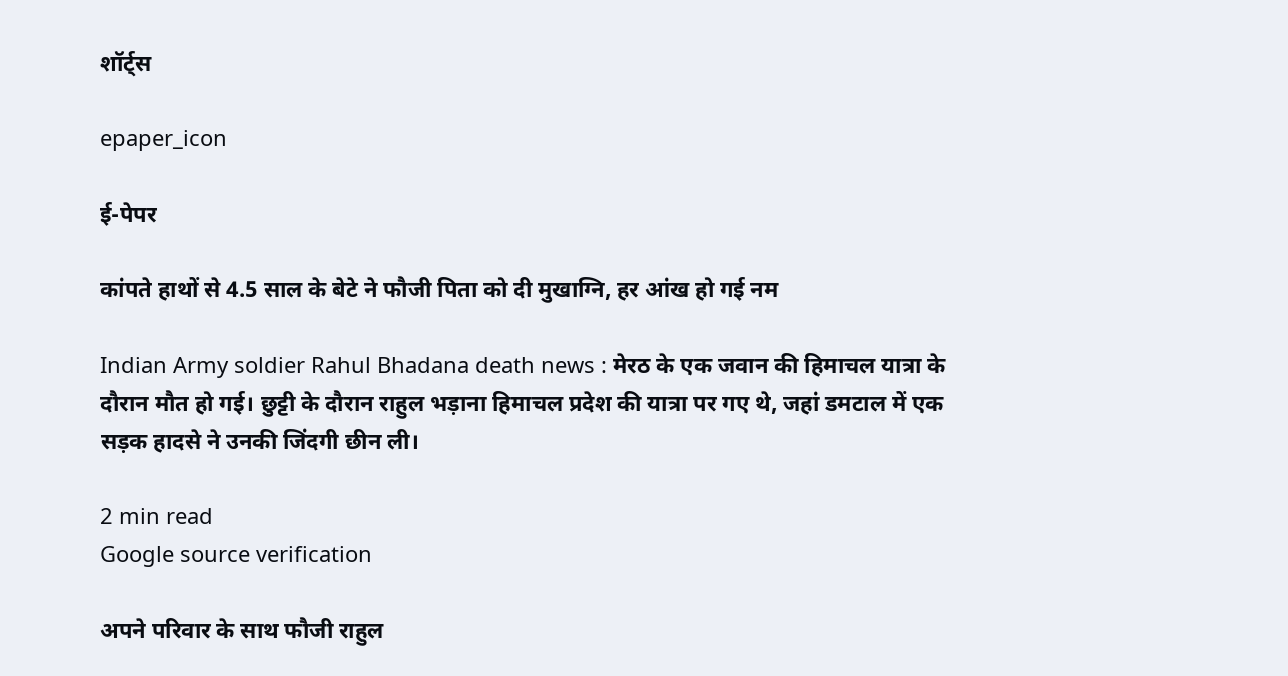शॉर्ट्स

epaper_icon

ई-पेपर

कांपते हाथों से 4.5 साल के बेटे ने फौजी पिता को दी मुखाग्नि, हर आंख हो गई नम

Indian Army soldier Rahul Bhadana death news : मेरठ के एक जवान की हिमाचल यात्रा के दौरान मौत हो गई। छुट्टी के दौरान राहुल भड़ाना हिमाचल प्रदेश की यात्रा पर गए थे, जहां डमटाल में एक सड़क हादसे ने उनकी जिंदगी छीन ली।

2 min read
Google source verification

अपने परिवार के साथ फौजी राहुल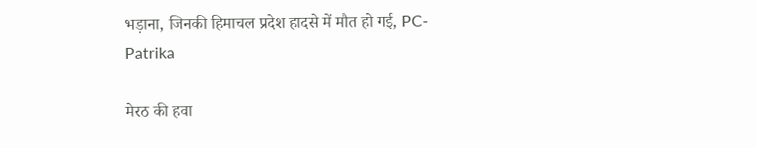भड़ाना, जिनकी हिमाचल प्रदेश हादसे में मौत हो गई, PC- Patrika

मेरठ की हवा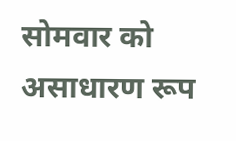सोमवार को असाधारण रूप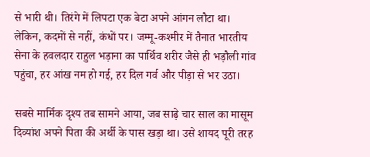से भारी थी। तिरंगे में लिपटा एक बेटा अपने आंगन लौटा था। लेकिन, कदमों से नहीं, कंधों पर। जम्मू-कश्मीर में तैनात भारतीय सेना के हवलदार राहुल भड़ाना का पार्थिव शरीर जैसे ही भड़ौली गांव पहुंचा, हर आंख नम हो गई, हर दिल गर्व और पीड़ा से भर उठा।

सबसे मार्मिक दृश्य तब सामने आया, जब साढ़े चार साल का मासूम दिव्यांश अपने पिता की अर्थी के पास खड़ा था। उसे शायद पूरी तरह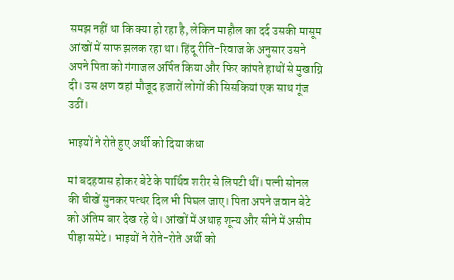समझ नहीं था कि क्या हो रहा है, लेकिन माहौल का दर्द उसकी मासूम आंखों में साफ झलक रहा था। हिंदू रीति-रिवाज के अनुसार उसने अपने पिता को गंगाजल अर्पित किया और फिर कांपते हाथों से मुखाग्नि दी। उस क्षण वहां मौजूद हजारों लोगों की सिसकियां एक साथ गूंज उठीं।

भाइयों ने रोते हुए अर्थी को दिया कंधा

मां बदहवास होकर बेटे के पार्थिव शरीर से लिपटी थीं। पत्नी सोनल की चीखें सुनकर पत्थर दिल भी पिघल जाए। पिता अपने जवान बेटे को अंतिम बार देख रहे थे। आंखों में अथाह शून्य और सीने में असीम पीड़ा समेटे। भाइयों ने रोते-रोते अर्थी को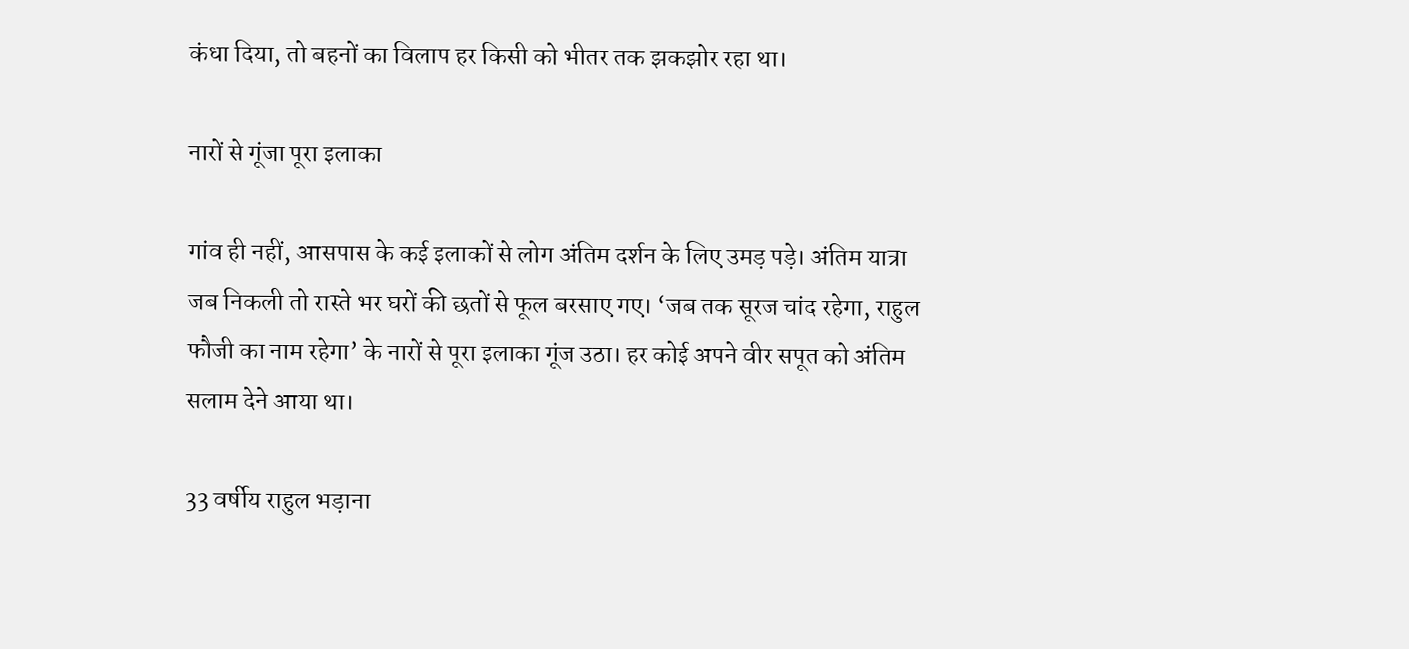कंधा दिया, तो बहनों का विलाप हर किसी को भीतर तक झकझोर रहा था।

नारों से गूंजा पूरा इलाका

गांव ही नहीं, आसपास के कई इलाकों से लोग अंतिम दर्शन के लिए उमड़ पड़े। अंतिम यात्रा जब निकली तो रास्ते भर घरों की छतों से फूल बरसाए गए। ‘जब तक सूरज चांद रहेगा, राहुल फौजी का नाम रहेगा’ के नारों से पूरा इलाका गूंज उठा। हर कोई अपने वीर सपूत को अंतिम सलाम देने आया था।

33 वर्षीय राहुल भड़ाना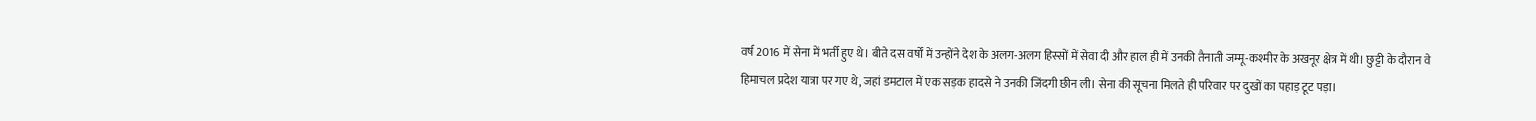वर्ष 2016 में सेना में भर्ती हुए थे। बीते दस वर्षों में उन्होंने देश के अलग-अलग हिस्सों में सेवा दी और हाल ही में उनकी तैनाती जम्मू-कश्मीर के अखनूर क्षेत्र में थी। छुट्टी के दौरान वे हिमाचल प्रदेश यात्रा पर गए थे, जहां डमटाल में एक सड़क हादसे ने उनकी जिंदगी छीन ली। सेना की सूचना मिलते ही परिवार पर दुखों का पहाड़ टूट पड़ा।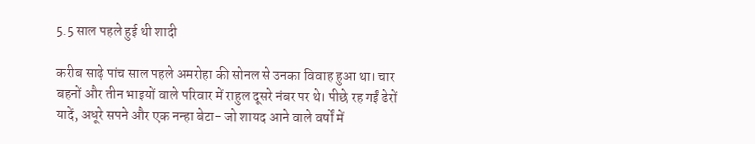5.5 साल पहले हुई थी शादी

करीब साढ़े पांच साल पहले अमरोहा की सोनल से उनका विवाह हुआ था। चार बहनों और तीन भाइयों वाले परिवार में राहुल दूसरे नंबर पर थे। पीछे रह गईं ढेरों यादें, अधूरे सपने और एक नन्हा बेटा- जो शायद आने वाले वर्षों में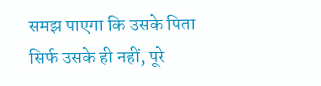समझ पाएगा कि उसके पिता सिर्फ उसके ही नहीं, पूरे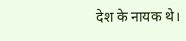देश के नायक थे।